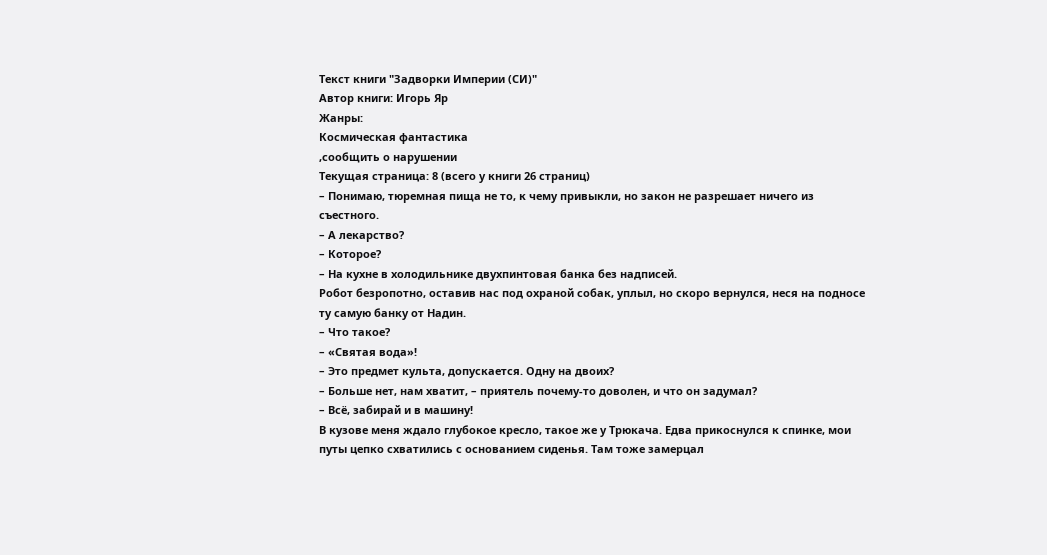Текст книги "Задворки Империи (СИ)"
Автор книги: Игорь Яр
Жанры:
Космическая фантастика
,сообщить о нарушении
Текущая страница: 8 (всего у книги 26 страниц)
– Понимаю, тюремная пища не то, к чему привыкли, но закон не разрешает ничего из съестного.
– А лекарство?
– Которое?
– На кухне в холодильнике двухпинтовая банка без надписей.
Робот безропотно, оставив нас под охраной собак, уплыл, но скоро вернулся, неся на подносе ту самую банку от Надин.
– Что такое?
– «Святая вода»!
– Это предмет культа, допускается. Одну на двоих?
– Больше нет, нам хватит, – приятель почему-то доволен, и что он задумал?
– Всё, забирай и в машину!
В кузове меня ждало глубокое кресло, такое же у Трюкача. Едва прикоснулся к спинке, мои путы цепко схватились с основанием сиденья. Там тоже замерцал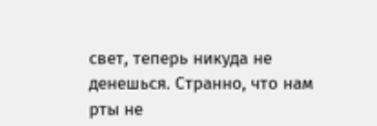свет, теперь никуда не денешься. Странно, что нам рты не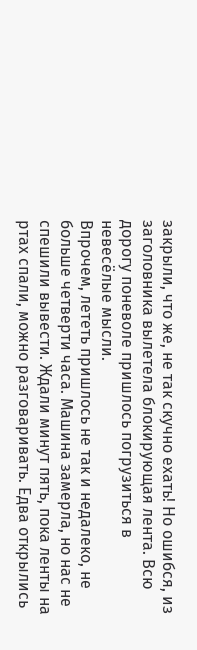закрыли, что же, не так скучно ехать! Но ошибся, из заголовника вылетела блокирующая лента. Всю дорогу поневоле пришлось погрузиться в невесёлые мысли.
Впрочем, лететь пришлось не так и недалеко, не больше четверти часа. Машина замерла, но нас не спешили вывести. Ждали минут пять, пока ленты на ртах спали, можно разговаривать. Едва открылись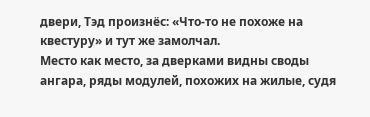двери, Тэд произнёс: «Что-то не похоже на квестуру» и тут же замолчал.
Место как место, за дверками видны своды ангара, ряды модулей, похожих на жилые, судя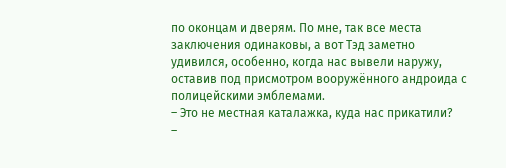по оконцам и дверям. По мне, так все места заключения одинаковы, а вот Тэд заметно удивился, особенно, когда нас вывели наружу, оставив под присмотром вооружённого андроида с полицейскими эмблемами.
– Это не местная каталажка, куда нас прикатили?
–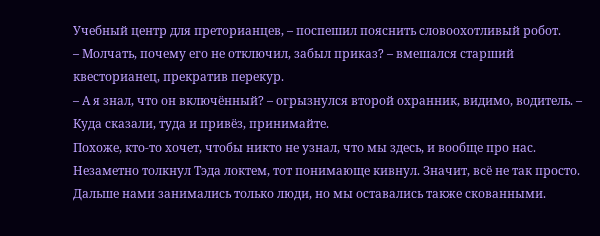Учебный центр для преторианцев, – поспешил пояснить словоохотливый робот.
– Молчать, почему его не отключил, забыл приказ? – вмешался старший квесторианец, прекратив перекур.
– А я знал, что он включённый? – огрызнулся второй охранник, видимо, водитель. – Куда сказали, туда и привёз, принимайте.
Похоже, кто-то хочет, чтобы никто не узнал, что мы здесь, и вообще про нас. Незаметно толкнул Тэда локтем, тот понимающе кивнул. Значит, всё не так просто. Дальше нами занимались только люди, но мы оставались также скованными.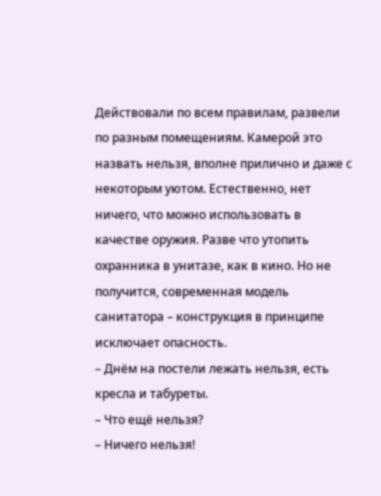Действовали по всем правилам, развели по разным помещениям. Камерой это назвать нельзя, вполне прилично и даже с некоторым уютом. Естественно, нет ничего, что можно использовать в качестве оружия. Разве что утопить охранника в унитазе, как в кино. Но не получится, современная модель санитатора – конструкция в принципе исключает опасность.
– Днём на постели лежать нельзя, есть кресла и табуреты.
– Что ещё нельзя?
– Ничего нельзя!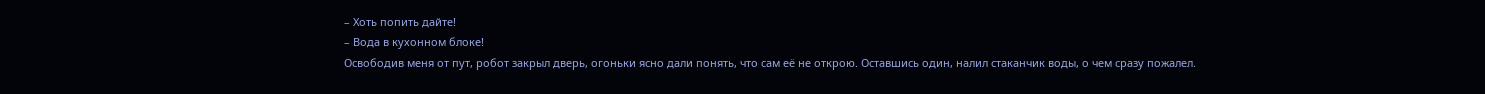– Хоть попить дайте!
– Вода в кухонном блоке!
Освободив меня от пут, робот закрыл дверь, огоньки ясно дали понять, что сам её не открою. Оставшись один, налил стаканчик воды, о чем сразу пожалел.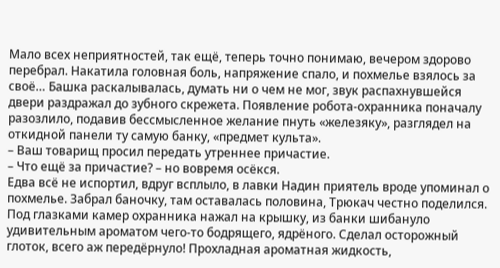Мало всех неприятностей, так ещё, теперь точно понимаю, вечером здорово перебрал. Накатила головная боль, напряжение спало, и похмелье взялось за своё… Башка раскалывалась, думать ни о чем не мог, звук распахнувшейся двери раздражал до зубного скрежета. Появление робота-охранника поначалу разозлило, подавив бессмысленное желание пнуть «железяку», разглядел на откидной панели ту самую банку, «предмет культа».
– Ваш товарищ просил передать утреннее причастие.
– Что ещё за причастие? – но вовремя осёкся.
Едва всё не испортил, вдруг всплыло, в лавки Надин приятель вроде упоминал о похмелье. Забрал баночку, там оставалась половина, Трюкач честно поделился. Под глазками камер охранника нажал на крышку, из банки шибануло удивительным ароматом чего-то бодрящего, ядрёного. Сделал осторожный глоток, всего аж передёрнуло! Прохладная ароматная жидкость,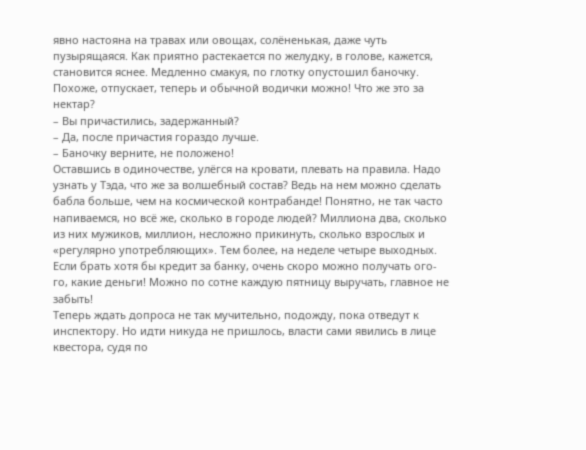явно настояна на травах или овощах, солёненькая, даже чуть пузырящаяся. Как приятно растекается по желудку, в голове, кажется, становится яснее. Медленно смакуя, по глотку опустошил баночку. Похоже, отпускает, теперь и обычной водички можно! Что же это за нектар?
– Вы причастились, задержанный?
– Да, после причастия гораздо лучше.
– Баночку верните, не положено!
Оставшись в одиночестве, улёгся на кровати, плевать на правила. Надо узнать у Тэда, что же за волшебный состав? Ведь на нем можно сделать бабла больше, чем на космической контрабанде! Понятно, не так часто напиваемся, но всё же, сколько в городе людей? Миллиона два, сколько из них мужиков, миллион, несложно прикинуть, сколько взрослых и «регулярно употребляющих». Тем более, на неделе четыре выходных. Если брать хотя бы кредит за банку, очень скоро можно получать ого-го, какие деньги! Можно по сотне каждую пятницу выручать, главное не забыть!
Теперь ждать допроса не так мучительно, подожду, пока отведут к инспектору. Но идти никуда не пришлось, власти сами явились в лице квестора, судя по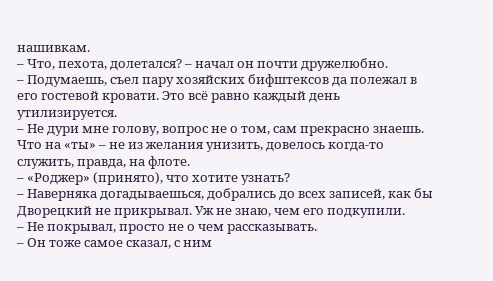нашивкам.
– Что, пехота, долетался? – начал он почти дружелюбно.
– Подумаешь, съел пару хозяйских бифштексов да полежал в его гостевой кровати. Это всё равно каждый день утилизируется.
– Не дури мне голову, вопрос не о том, сам прекрасно знаешь. Что на «ты» – не из желания унизить, довелось когда-то служить, правда, на флоте.
– «Роджер» (принято), что хотите узнать?
– Наверняка догадываешься, добрались до всех записей, как бы Дворецкий не прикрывал. Уж не знаю, чем его подкупили.
– Не покрывал, просто не о чем рассказывать.
– Он тоже самое сказал, с ним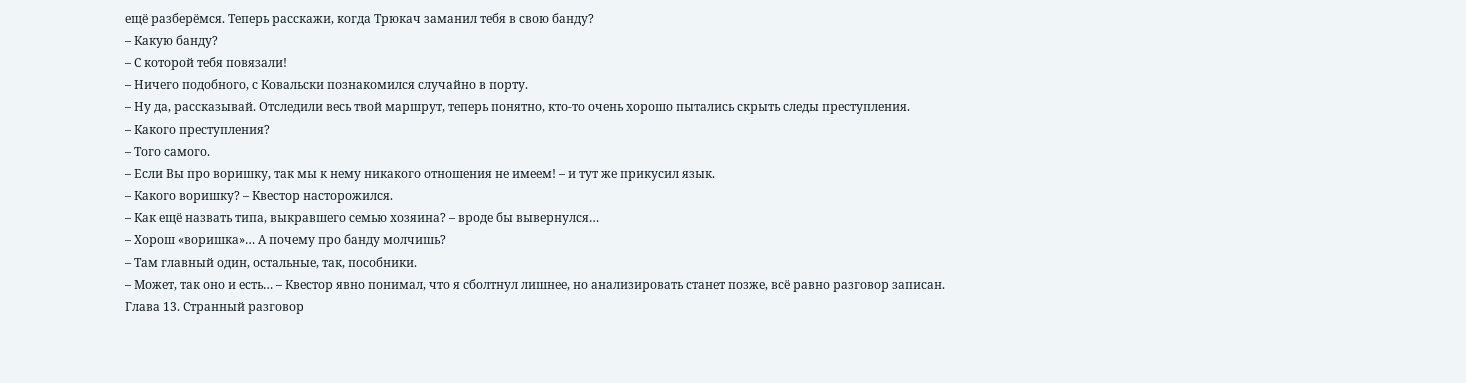ещё разберёмся. Теперь расскажи, когда Трюкач заманил тебя в свою банду?
– Какую банду?
– С которой тебя повязали!
– Ничего подобного, с Ковальски познакомился случайно в порту.
– Ну да, рассказывай. Отследили весь твой маршрут, теперь понятно, кто-то очень хорошо пытались скрыть следы преступления.
– Какого преступления?
– Того самого.
– Если Вы про воришку, так мы к нему никакого отношения не имеем! – и тут же прикусил язык.
– Какого воришку? – Квестор насторожился.
– Как ещё назвать типа, выкравшего семью хозяина? – вроде бы вывернулся…
– Хорош «воришка»… А почему про банду молчишь?
– Там главный один, остальные, так, пособники.
– Может, так оно и есть… – Квестор явно понимал, что я сболтнул лишнее, но анализировать станет позже, всё равно разговор записан.
Глава 13. Странный разговор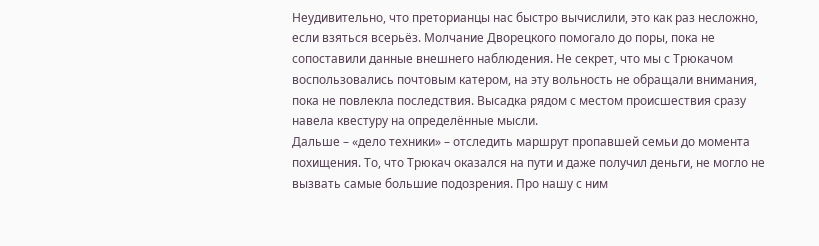Неудивительно, что преторианцы нас быстро вычислили, это как раз несложно, если взяться всерьёз. Молчание Дворецкого помогало до поры, пока не сопоставили данные внешнего наблюдения. Не секрет, что мы с Трюкачом воспользовались почтовым катером, на эту вольность не обращали внимания, пока не повлекла последствия. Высадка рядом с местом происшествия сразу навела квестуру на определённые мысли.
Дальше – «дело техники» – отследить маршрут пропавшей семьи до момента похищения. То, что Трюкач оказался на пути и даже получил деньги, не могло не вызвать самые большие подозрения. Про нашу с ним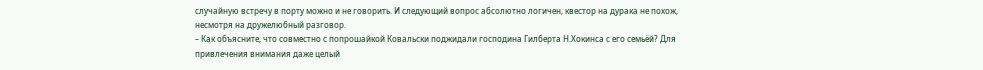случайную встречу в порту можно и не говорить. И следующий вопрос абсолютно логичен, квестор на дурака не похож, несмотря на дружелюбный разговор.
– Как объясните, что совместно с попрошайкой Ковальски поджидали господина Гилберта Н.Хокинса с его семьёй? Для привлечения внимания даже целый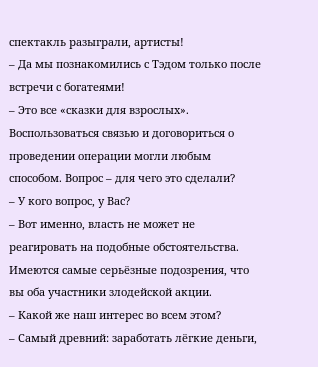спектакль разыграли, артисты!
– Да мы познакомились с Тэдом только после встречи с богатеями!
– Это все «сказки для взрослых». Воспользоваться связью и договориться о проведении операции могли любым способом. Вопрос – для чего это сделали?
– У кого вопрос, у Вас?
– Вот именно, власть не может не реагировать на подобные обстоятельства. Имеются самые серьёзные подозрения, что вы оба участники злодейской акции.
– Какой же наш интерес во всем этом?
– Самый древний: заработать лёгкие деньги,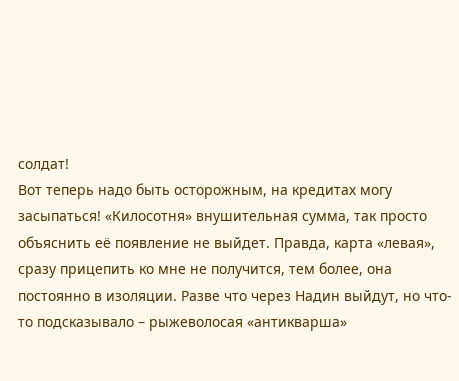солдат!
Вот теперь надо быть осторожным, на кредитах могу засыпаться! «Килосотня» внушительная сумма, так просто объяснить её появление не выйдет. Правда, карта «левая», сразу прицепить ко мне не получится, тем более, она постоянно в изоляции. Разве что через Надин выйдут, но что-то подсказывало – рыжеволосая «антикварша»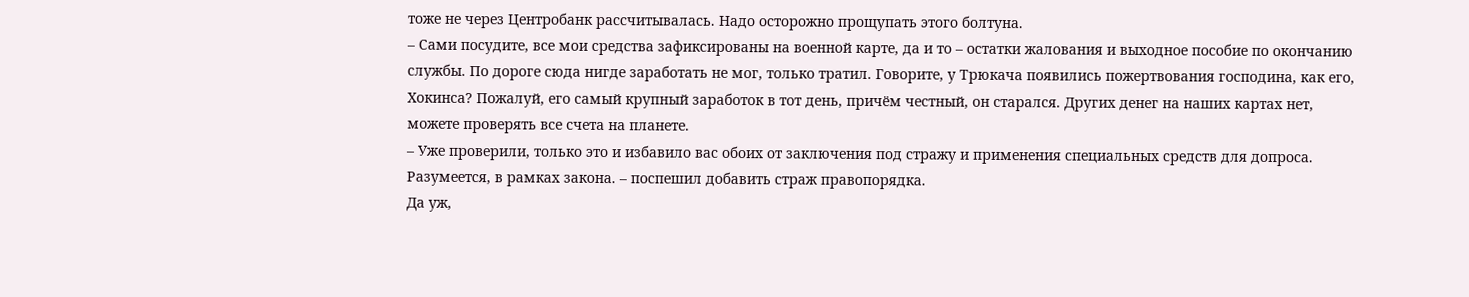тоже не через Центробанк рассчитывалась. Надо осторожно прощупать этого болтуна.
– Сами посудите, все мои средства зафиксированы на военной карте, да и то – остатки жалования и выходное пособие по окончанию службы. По дороге сюда нигде заработать не мог, только тратил. Говорите, у Трюкача появились пожертвования господина, как его, Хокинса? Пожалуй, его самый крупный заработок в тот день, причём честный, он старался. Других денег на наших картах нет, можете проверять все счета на планете.
– Уже проверили, только это и избавило вас обоих от заключения под стражу и применения специальных средств для допроса. Разумеется, в рамках закона. – поспешил добавить страж правопорядка.
Да уж,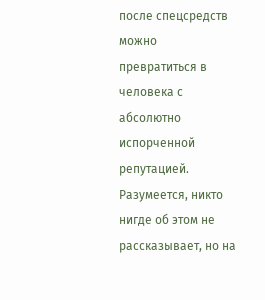после спецсредств можно превратиться в человека с абсолютно испорченной репутацией. Разумеется, никто нигде об этом не рассказывает, но на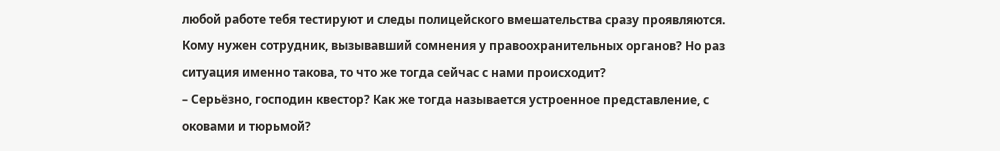любой работе тебя тестируют и следы полицейского вмешательства сразу проявляются. Кому нужен сотрудник, вызывавший сомнения у правоохранительных органов? Но раз ситуация именно такова, то что же тогда сейчас с нами происходит?
– Серьёзно, господин квестор? Как же тогда называется устроенное представление, с оковами и тюрьмой?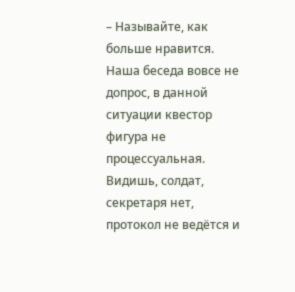– Называйте, как больше нравится. Наша беседа вовсе не допрос, в данной ситуации квестор фигура не процессуальная. Видишь, солдат, секретаря нет, протокол не ведётся и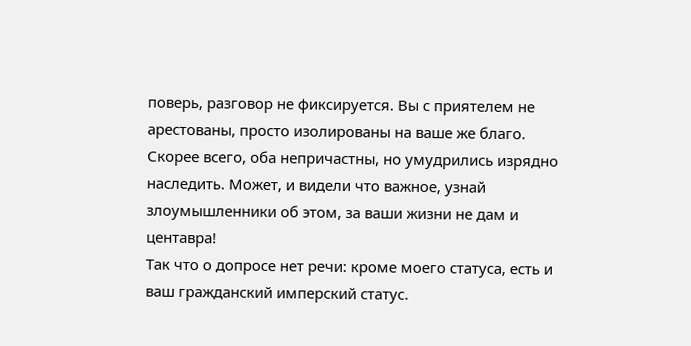поверь, разговор не фиксируется. Вы с приятелем не арестованы, просто изолированы на ваше же благо. Скорее всего, оба непричастны, но умудрились изрядно наследить. Может, и видели что важное, узнай злоумышленники об этом, за ваши жизни не дам и центавра!
Так что о допросе нет речи: кроме моего статуса, есть и ваш гражданский имперский статус.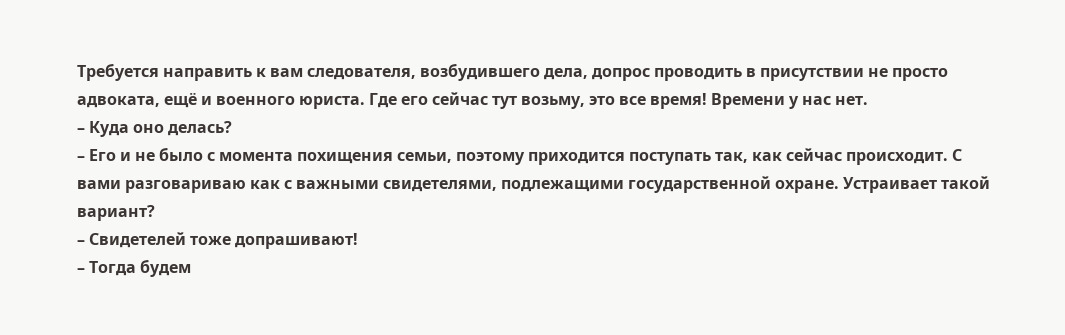Требуется направить к вам следователя, возбудившего дела, допрос проводить в присутствии не просто адвоката, ещё и военного юриста. Где его сейчас тут возьму, это все время! Времени у нас нет.
– Куда оно делась?
– Его и не было с момента похищения семьи, поэтому приходится поступать так, как сейчас происходит. С вами разговариваю как с важными свидетелями, подлежащими государственной охране. Устраивает такой вариант?
– Свидетелей тоже допрашивают!
– Тогда будем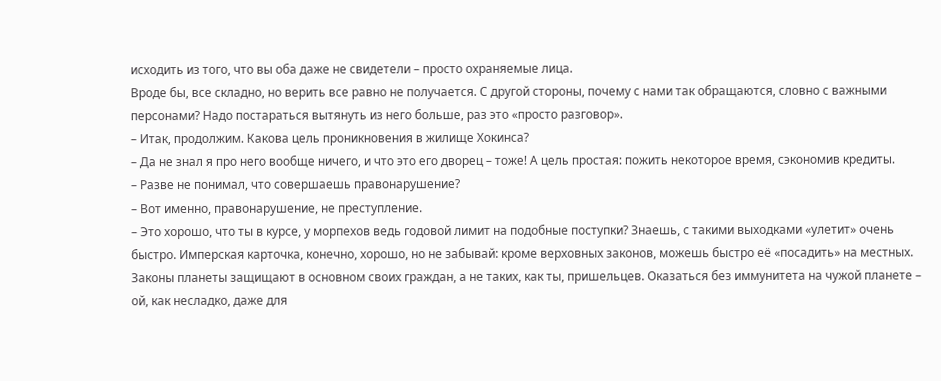исходить из того, что вы оба даже не свидетели – просто охраняемые лица.
Вроде бы, все складно, но верить все равно не получается. С другой стороны, почему с нами так обращаются, словно с важными персонами? Надо постараться вытянуть из него больше, раз это «просто разговор».
– Итак, продолжим. Какова цель проникновения в жилище Хокинса?
– Да не знал я про него вообще ничего, и что это его дворец – тоже! А цель простая: пожить некоторое время, сэкономив кредиты.
– Разве не понимал, что совершаешь правонарушение?
– Вот именно, правонарушение, не преступление.
– Это хорошо, что ты в курсе, у морпехов ведь годовой лимит на подобные поступки? Знаешь, с такими выходками «улетит» очень быстро. Имперская карточка, конечно, хорошо, но не забывай: кроме верховных законов, можешь быстро её «посадить» на местных. Законы планеты защищают в основном своих граждан, а не таких, как ты, пришельцев. Оказаться без иммунитета на чужой планете – ой, как несладко, даже для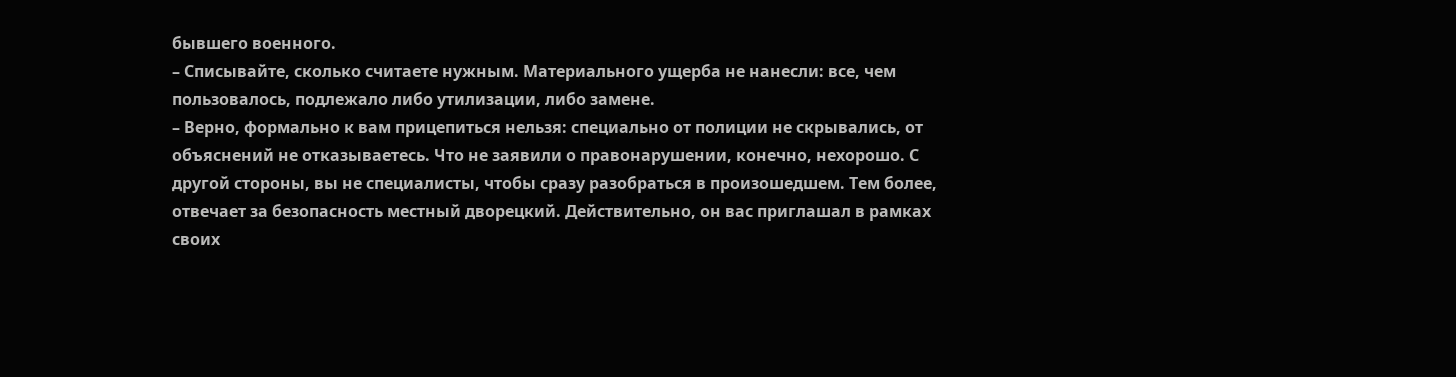бывшего военного.
– Списывайте, сколько считаете нужным. Материального ущерба не нанесли: все, чем пользовалось, подлежало либо утилизации, либо замене.
– Верно, формально к вам прицепиться нельзя: специально от полиции не скрывались, от объяснений не отказываетесь. Что не заявили о правонарушении, конечно, нехорошо. С другой стороны, вы не специалисты, чтобы сразу разобраться в произошедшем. Тем более, отвечает за безопасность местный дворецкий. Действительно, он вас приглашал в рамках своих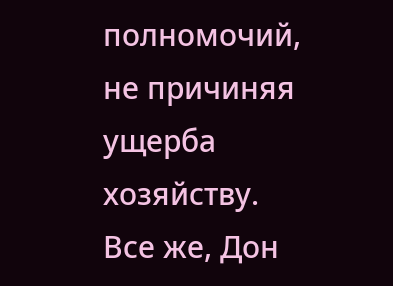полномочий, не причиняя ущерба хозяйству.
Все же, Дон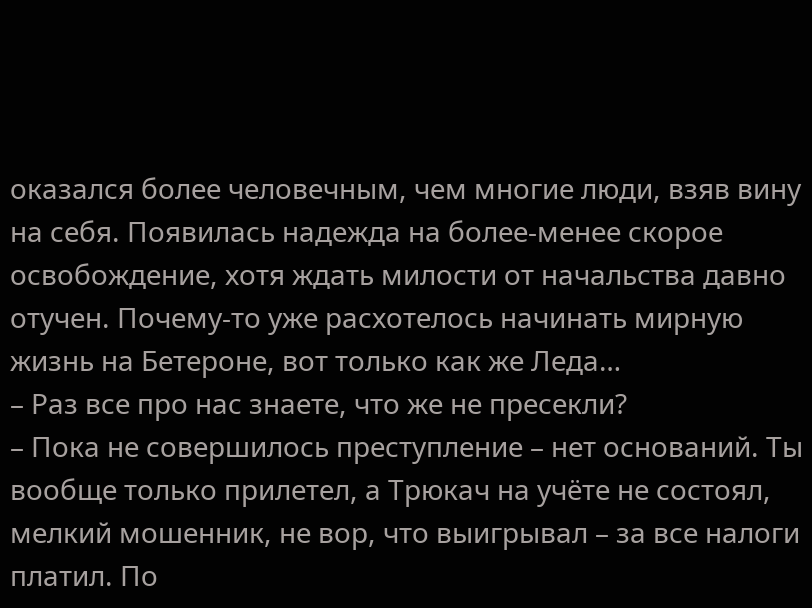оказался более человечным, чем многие люди, взяв вину на себя. Появилась надежда на более-менее скорое освобождение, хотя ждать милости от начальства давно отучен. Почему-то уже расхотелось начинать мирную жизнь на Бетероне, вот только как же Леда…
– Раз все про нас знаете, что же не пресекли?
– Пока не совершилось преступление – нет оснований. Ты вообще только прилетел, а Трюкач на учёте не состоял, мелкий мошенник, не вор, что выигрывал – за все налоги платил. По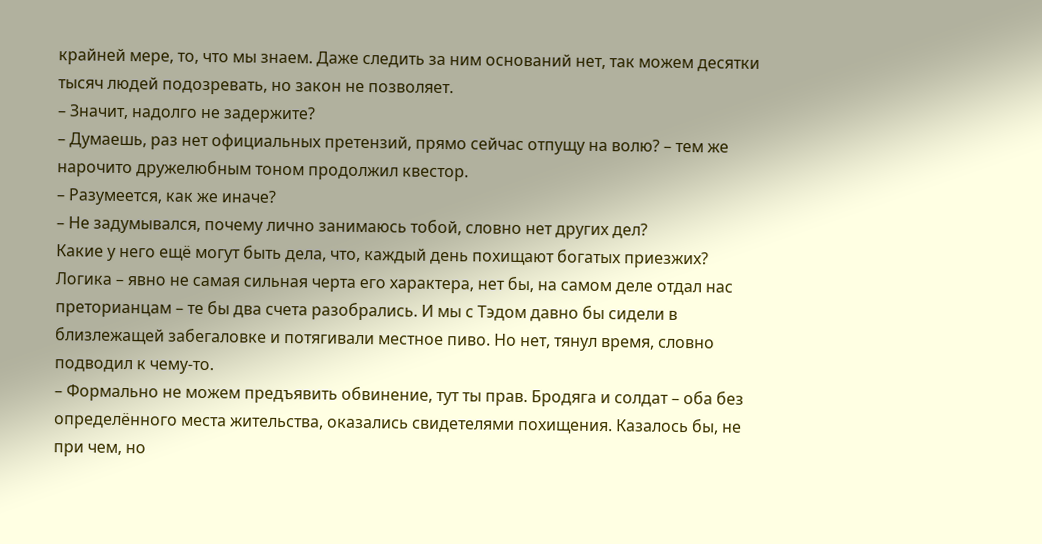крайней мере, то, что мы знаем. Даже следить за ним оснований нет, так можем десятки тысяч людей подозревать, но закон не позволяет.
– Значит, надолго не задержите?
– Думаешь, раз нет официальных претензий, прямо сейчас отпущу на волю? – тем же нарочито дружелюбным тоном продолжил квестор.
– Разумеется, как же иначе?
– Не задумывался, почему лично занимаюсь тобой, словно нет других дел?
Какие у него ещё могут быть дела, что, каждый день похищают богатых приезжих? Логика – явно не самая сильная черта его характера, нет бы, на самом деле отдал нас преторианцам – те бы два счета разобрались. И мы с Тэдом давно бы сидели в близлежащей забегаловке и потягивали местное пиво. Но нет, тянул время, словно подводил к чему-то.
– Формально не можем предъявить обвинение, тут ты прав. Бродяга и солдат – оба без определённого места жительства, оказались свидетелями похищения. Казалось бы, не при чем, но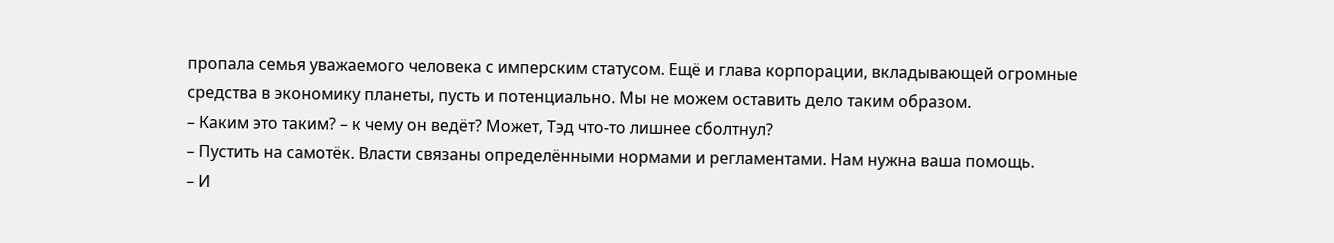пропала семья уважаемого человека с имперским статусом. Ещё и глава корпорации, вкладывающей огромные средства в экономику планеты, пусть и потенциально. Мы не можем оставить дело таким образом.
– Каким это таким? – к чему он ведёт? Может, Тэд что-то лишнее сболтнул?
– Пустить на самотёк. Власти связаны определёнными нормами и регламентами. Нам нужна ваша помощь.
– И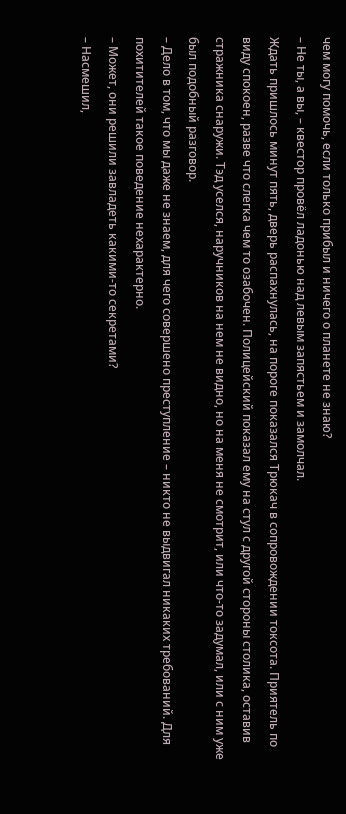чем могу помочь, если только прибыл и ничего о планете не знаю?
– Не ты, а вы, – квестор провёл ладонью над левым запястьем и замолчал.
Ждать пришлось минут пять, дверь распахнулась, на пороге показался Трюкач в сопровождении токсота. Приятель по виду спокоен, разве что слегка чем то озабочен. Полицейский показал ему на стул с другой стороны столика, оставив стражника снаружи. Тэд уселся, наручников на нем не видно, но на меня не смотрит, или что-то задумал, или с ним уже был подобный разговор.
– Дело в том, что мы даже не знаем, для чего совершено преступление – никто не выдвигал никаких требований. Для похитителей такое поведение нехарактерно.
– Может, они решили завладеть какими-то секретами?
– Насмешил,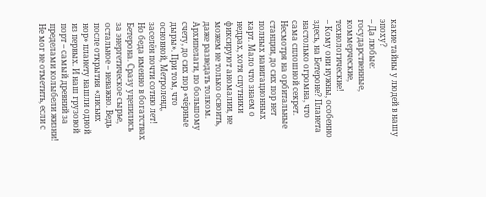какие тайны у людей в нашу эпоху?
– Да любые: государственные, коммерческие, технологические!
– Кому они нужны, особенно здесь, на Бетероне? Планета настолько огромна, что сама сплошной секрет. Несмотря на орбитальные станции, до сих пор нет полных навигационных карт. Мало что знаем о недрах, хотя спутники фиксируют аномалии, не можем не только освоить, даже разведать толком. Архипелаги, по большому счету, до сих пор «чёрные дыры». При том, что основной, Метроленд, заселён почти сотню лет!
Но беда именно в богатствах Бетерона. Сразу уцепились за энергетическое сырье, остальное – неважно. Ведь после открытия «лисьих нор» планету нашли одной из первых. И наш грузовой порт – самый древний за пределами колыбели жизни!
Не мог не отметить, если с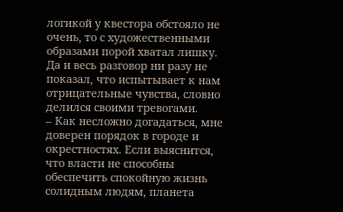логикой у квестора обстояло не очень, то с художественными образами порой хватал лишку. Да и весь разговор ни разу не показал, что испытывает к нам отрицательные чувства, словно делился своими тревогами.
– Как несложно догадаться, мне доверен порядок в городе и окрестностях. Если выяснится, что власти не способны обеспечить спокойную жизнь солидным людям, планета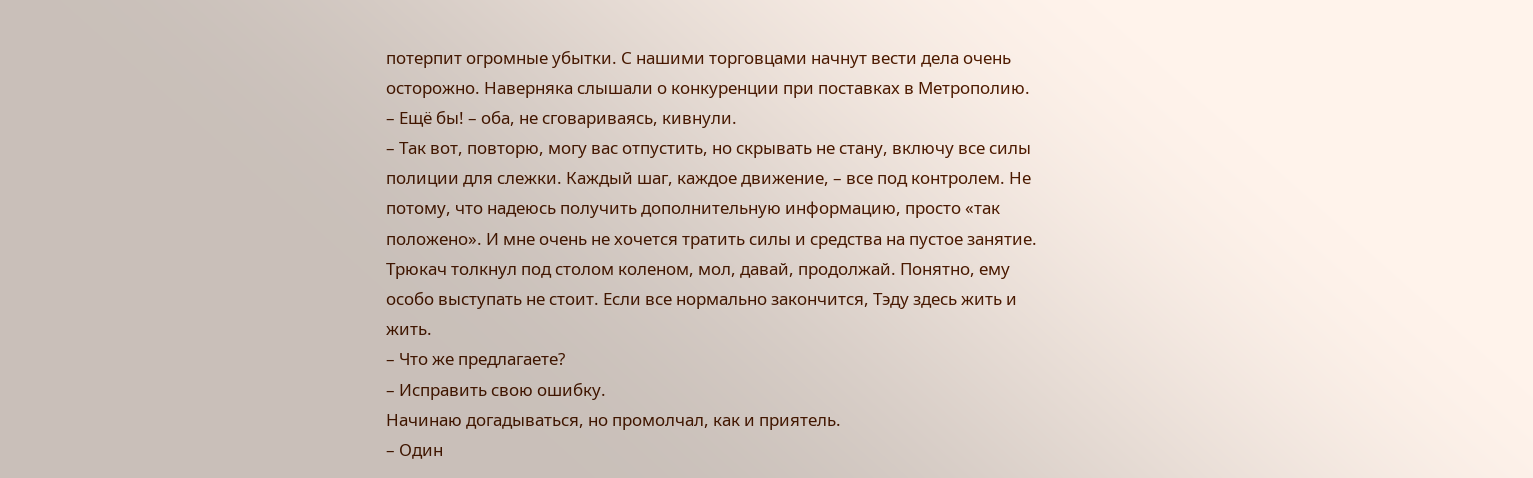потерпит огромные убытки. С нашими торговцами начнут вести дела очень осторожно. Наверняка слышали о конкуренции при поставках в Метрополию.
– Ещё бы! – оба, не сговариваясь, кивнули.
– Так вот, повторю, могу вас отпустить, но скрывать не стану, включу все силы полиции для слежки. Каждый шаг, каждое движение, – все под контролем. Не потому, что надеюсь получить дополнительную информацию, просто «так положено». И мне очень не хочется тратить силы и средства на пустое занятие.
Трюкач толкнул под столом коленом, мол, давай, продолжай. Понятно, ему особо выступать не стоит. Если все нормально закончится, Тэду здесь жить и жить.
– Что же предлагаете?
– Исправить свою ошибку.
Начинаю догадываться, но промолчал, как и приятель.
– Один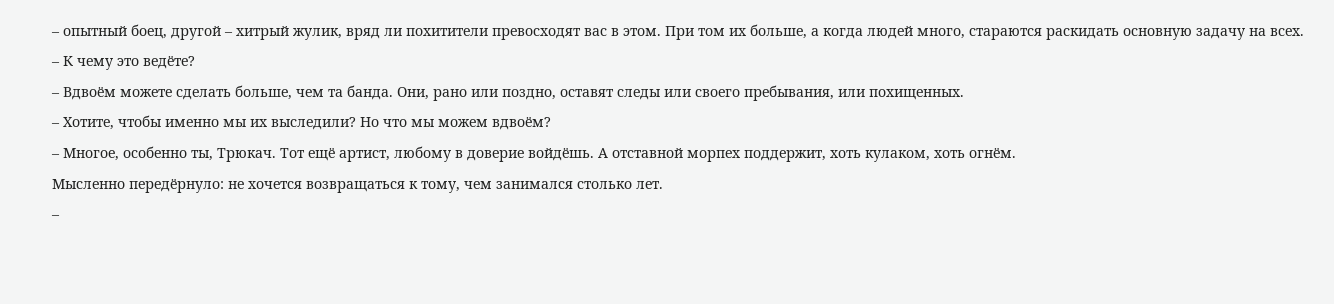– опытный боец, другой – хитрый жулик, вряд ли похитители превосходят вас в этом. При том их больше, а когда людей много, стараются раскидать основную задачу на всех.
– К чему это ведёте?
– Вдвоём можете сделать больше, чем та банда. Они, рано или поздно, оставят следы или своего пребывания, или похищенных.
– Хотите, чтобы именно мы их выследили? Но что мы можем вдвоём?
– Многое, особенно ты, Трюкач. Тот ещё артист, любому в доверие войдёшь. А отставной морпех поддержит, хоть кулаком, хоть огнём.
Мысленно передёрнуло: не хочется возвращаться к тому, чем занимался столько лет.
–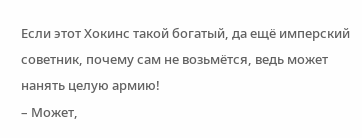Если этот Хокинс такой богатый, да ещё имперский советник, почему сам не возьмётся, ведь может нанять целую армию!
– Может,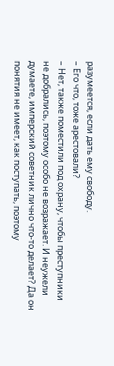разумеется, если дать ему свободу.
– Его что, тоже арестовали?
– Нет, также поместили под охрану, чтобы преступники не добрались, поэтому особо не возражает. И неужели думаете, имперский советник лично что-то делает? Да он понятия не имеет, как поступать, поэтому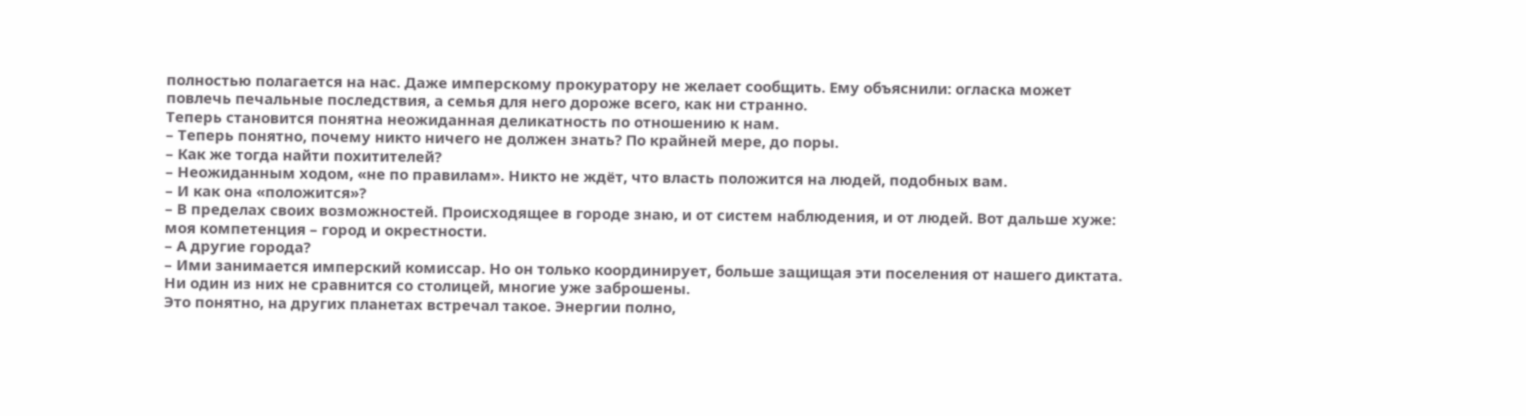полностью полагается на нас. Даже имперскому прокуратору не желает сообщить. Ему объяснили: огласка может повлечь печальные последствия, а семья для него дороже всего, как ни странно.
Теперь становится понятна неожиданная деликатность по отношению к нам.
– Теперь понятно, почему никто ничего не должен знать? По крайней мере, до поры.
– Как же тогда найти похитителей?
– Неожиданным ходом, «не по правилам». Никто не ждёт, что власть положится на людей, подобных вам.
– И как она «положится»?
– В пределах своих возможностей. Происходящее в городе знаю, и от систем наблюдения, и от людей. Вот дальше хуже: моя компетенция – город и окрестности.
– А другие города?
– Ими занимается имперский комиссар. Но он только координирует, больше защищая эти поселения от нашего диктата. Ни один из них не сравнится со столицей, многие уже заброшены.
Это понятно, на других планетах встречал такое. Энергии полно,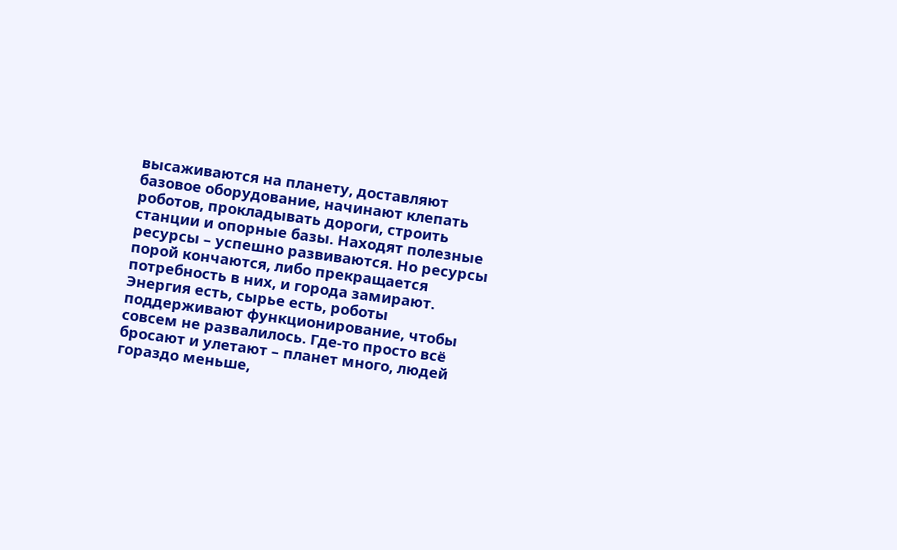высаживаются на планету, доставляют базовое оборудование, начинают клепать роботов, прокладывать дороги, строить станции и опорные базы. Находят полезные ресурсы – успешно развиваются. Но ресурсы порой кончаются, либо прекращается потребность в них, и города замирают. Энергия есть, сырье есть, роботы поддерживают функционирование, чтобы совсем не развалилось. Где-то просто всё бросают и улетают – планет много, людей гораздо меньше,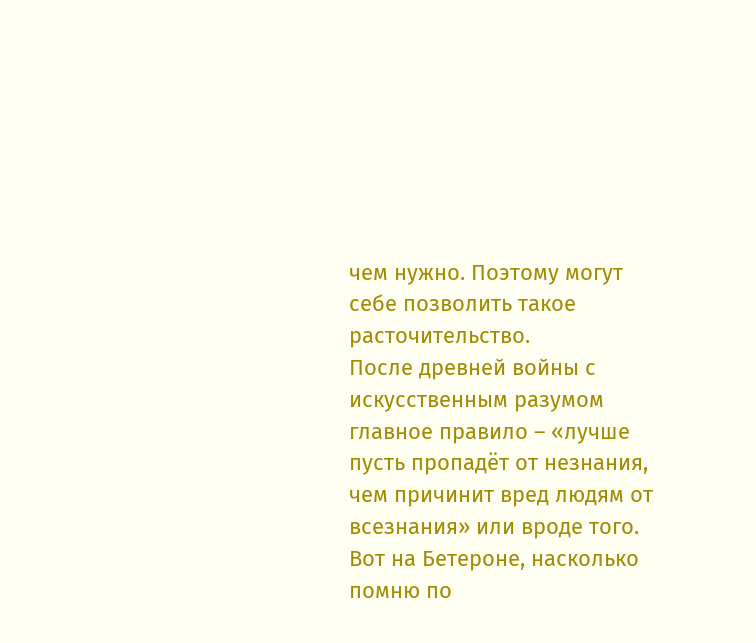чем нужно. Поэтому могут себе позволить такое расточительство.
После древней войны с искусственным разумом главное правило – «лучше пусть пропадёт от незнания, чем причинит вред людям от всезнания» или вроде того. Вот на Бетероне, насколько помню по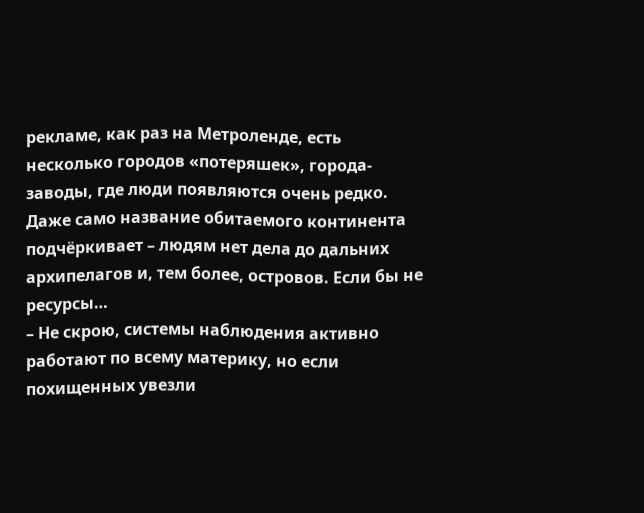рекламе, как раз на Метроленде, есть несколько городов «потеряшек», города-заводы, где люди появляются очень редко. Даже само название обитаемого континента подчёркивает – людям нет дела до дальних архипелагов и, тем более, островов. Если бы не ресурсы…
– Не скрою, системы наблюдения активно работают по всему материку, но если похищенных увезли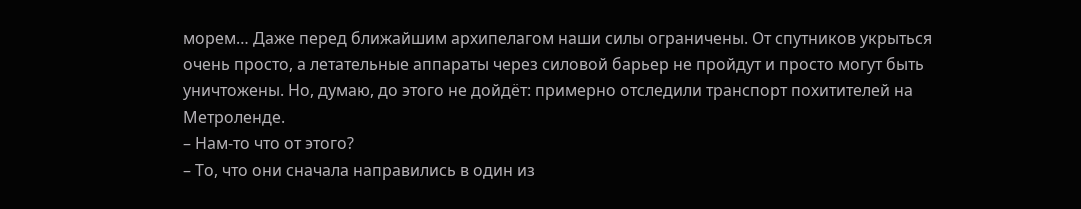морем… Даже перед ближайшим архипелагом наши силы ограничены. От спутников укрыться очень просто, а летательные аппараты через силовой барьер не пройдут и просто могут быть уничтожены. Но, думаю, до этого не дойдёт: примерно отследили транспорт похитителей на Метроленде.
– Нам-то что от этого?
– То, что они сначала направились в один из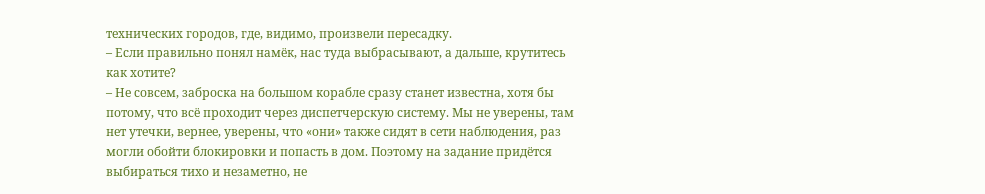технических городов, где, видимо, произвели пересадку.
– Если правильно понял намёк, нас туда выбрасывают, а дальше, крутитесь как хотите?
– Не совсем, заброска на большом корабле сразу станет известна, хотя бы потому, что всё проходит через диспетчерскую систему. Мы не уверены, там нет утечки, вернее, уверены, что «они» также сидят в сети наблюдения, раз могли обойти блокировки и попасть в дом. Поэтому на задание придётся выбираться тихо и незаметно, не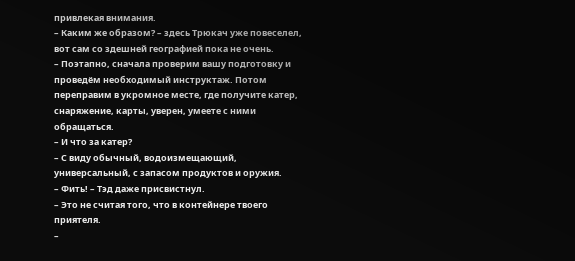привлекая внимания.
– Каким же образом? – здесь Трюкач уже повеселел, вот сам со здешней географией пока не очень.
– Поэтапно, сначала проверим вашу подготовку и проведём необходимый инструктаж. Потом переправим в укромное месте, где получите катер, снаряжение, карты, уверен, умеете с ними обращаться.
– И что за катер?
– С виду обычный, водоизмещающий, универсальный, с запасом продуктов и оружия.
– Фить! – Тэд даже присвистнул.
– Это не считая того, что в контейнере твоего приятеля.
–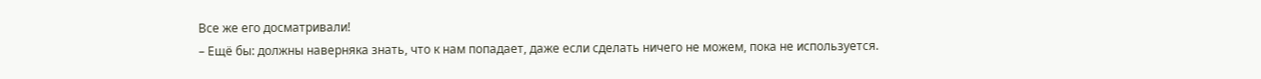Все же его досматривали!
– Ещё бы: должны наверняка знать, что к нам попадает, даже если сделать ничего не можем, пока не используется.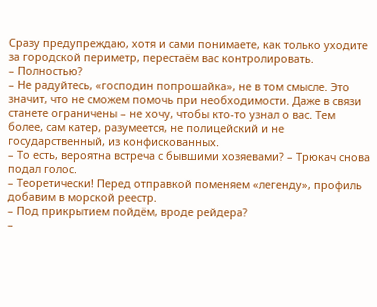Сразу предупреждаю, хотя и сами понимаете, как только уходите за городской периметр, перестаём вас контролировать.
– Полностью?
– Не радуйтесь, «господин попрошайка», не в том смысле. Это значит, что не сможем помочь при необходимости. Даже в связи станете ограничены – не хочу, чтобы кто-то узнал о вас. Тем более, сам катер, разумеется, не полицейский и не государственный, из конфискованных.
– То есть, вероятна встреча с бывшими хозяевами? – Трюкач снова подал голос.
– Теоретически! Перед отправкой поменяем «легенду», профиль добавим в морской реестр.
– Под прикрытием пойдём, вроде рейдера?
–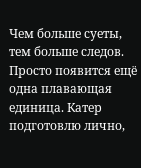Чем больше суеты, тем больше следов. Просто появится ещё одна плавающая единица. Катер подготовлю лично,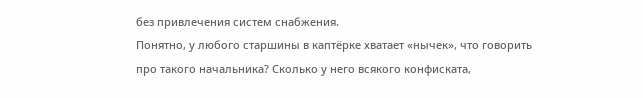без привлечения систем снабжения.
Понятно, у любого старшины в каптёрке хватает «нычек», что говорить про такого начальника? Сколько у него всякого конфиската,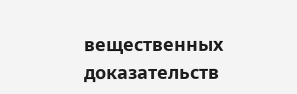вещественных доказательств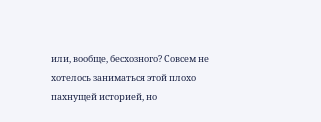или, вообще, бесхозного? Совсем не хотелось заниматься этой плохо пахнущей историей, но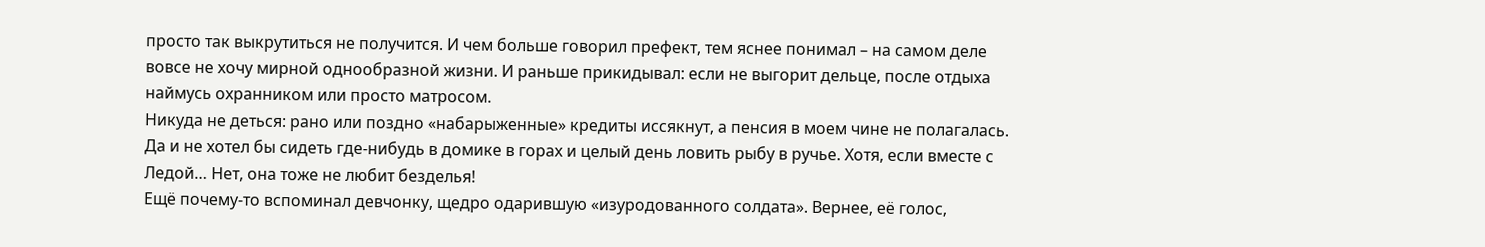просто так выкрутиться не получится. И чем больше говорил префект, тем яснее понимал – на самом деле вовсе не хочу мирной однообразной жизни. И раньше прикидывал: если не выгорит дельце, после отдыха наймусь охранником или просто матросом.
Никуда не деться: рано или поздно «набарыженные» кредиты иссякнут, а пенсия в моем чине не полагалась. Да и не хотел бы сидеть где-нибудь в домике в горах и целый день ловить рыбу в ручье. Хотя, если вместе с Ледой… Нет, она тоже не любит безделья!
Ещё почему-то вспоминал девчонку, щедро одарившую «изуродованного солдата». Вернее, её голос,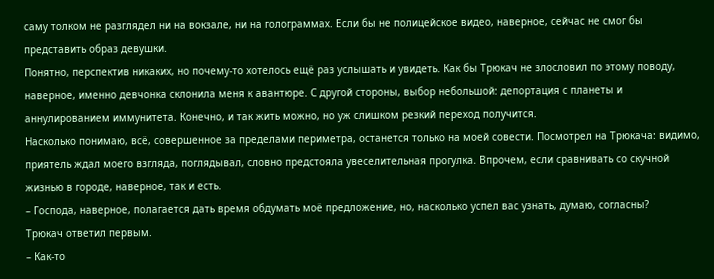саму толком не разглядел ни на вокзале, ни на голограммах. Если бы не полицейское видео, наверное, сейчас не смог бы представить образ девушки.
Понятно, перспектив никаких, но почему-то хотелось ещё раз услышать и увидеть. Как бы Трюкач не злословил по этому поводу, наверное, именно девчонка склонила меня к авантюре. С другой стороны, выбор небольшой: депортация с планеты и аннулированием иммунитета. Конечно, и так жить можно, но уж слишком резкий переход получится.
Насколько понимаю, всё, совершенное за пределами периметра, останется только на моей совести. Посмотрел на Трюкача: видимо, приятель ждал моего взгляда, поглядывал, словно предстояла увеселительная прогулка. Впрочем, если сравнивать со скучной жизнью в городе, наверное, так и есть.
– Господа, наверное, полагается дать время обдумать моё предложение, но, насколько успел вас узнать, думаю, согласны?
Трюкач ответил первым.
– Как-то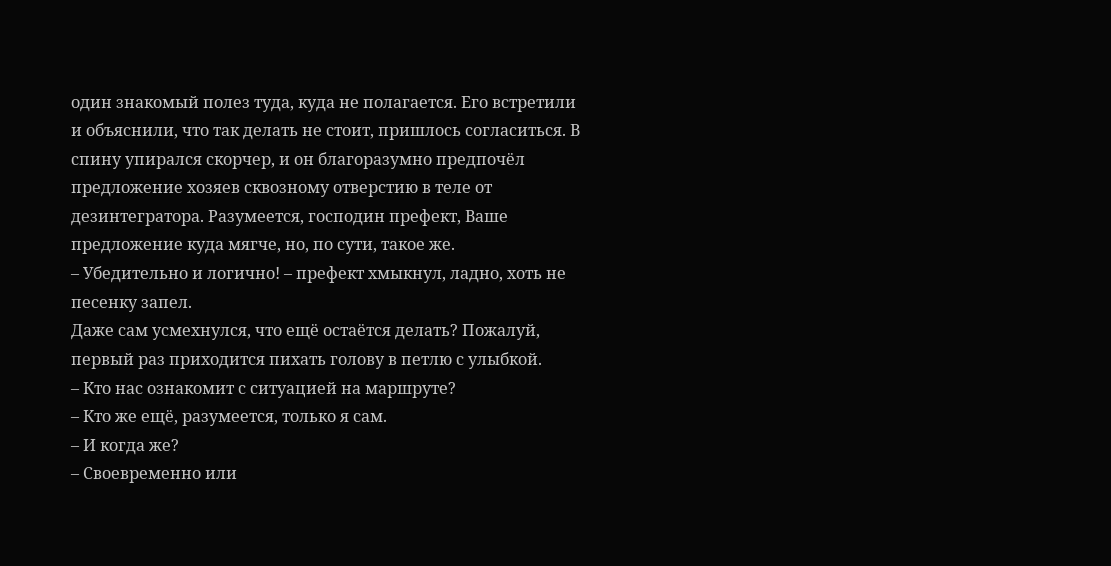один знакомый полез туда, куда не полагается. Его встретили и объяснили, что так делать не стоит, пришлось согласиться. В спину упирался скорчер, и он благоразумно предпочёл предложение хозяев сквозному отверстию в теле от дезинтегратора. Разумеется, господин префект, Ваше предложение куда мягче, но, по сути, такое же.
– Убедительно и логично! – префект хмыкнул, ладно, хоть не песенку запел.
Даже сам усмехнулся, что ещё остаётся делать? Пожалуй, первый раз приходится пихать голову в петлю с улыбкой.
– Кто нас ознакомит с ситуацией на маршруте?
– Кто же ещё, разумеется, только я сам.
– И когда же?
– Своевременно или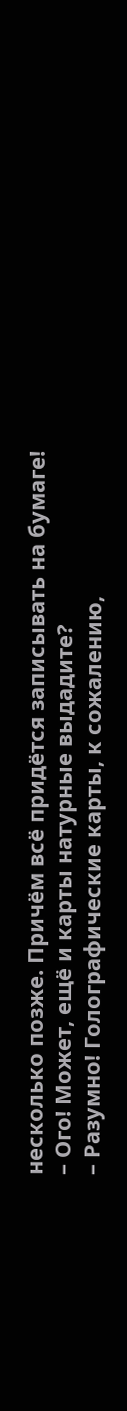несколько позже. Причём всё придётся записывать на бумаге!
– Ого! Может, ещё и карты натурные выдадите?
– Разумно! Голографические карты, к сожалению,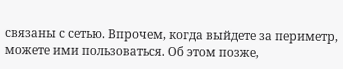связаны с сетью. Впрочем, когда выйдете за периметр, можете ими пользоваться. Об этом позже,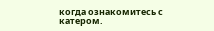когда ознакомитесь с катером.